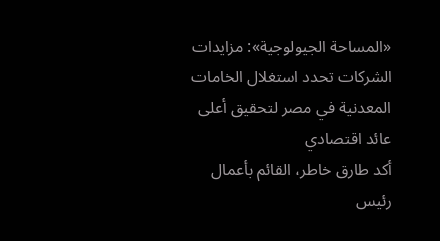«المساحة الجيولوجية»: مزايدات الشركات تحدد استغلال الخامات المعدنية في مصر لتحقيق أعلى عائد اقتصادي
أكد طارق خاطر، القائم بأعمال رئيس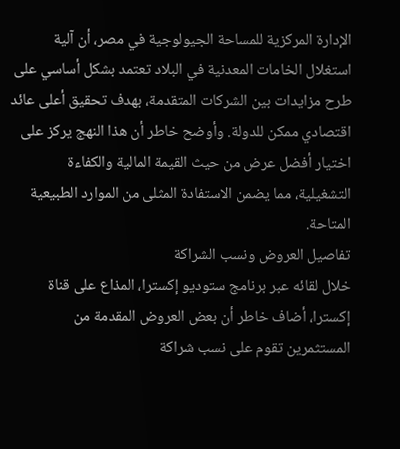الإدارة المركزية للمساحة الجيولوجية في مصر، أن آلية استغلال الخامات المعدنية في البلاد تعتمد بشكل أساسي على طرح مزايدات بين الشركات المتقدمة، بهدف تحقيق أعلى عائد اقتصادي ممكن للدولة. وأوضح خاطر أن هذا النهج يركز على اختيار أفضل عرض من حيث القيمة المالية والكفاءة التشغيلية، مما يضمن الاستفادة المثلى من الموارد الطبيعية المتاحة.
تفاصيل العروض ونسب الشراكة
خلال لقائه عبر برنامج ستوديو إكسترا، المذاع على قناة إكسترا، أضاف خاطر أن بعض العروض المقدمة من المستثمرين تقوم على نسب شراكة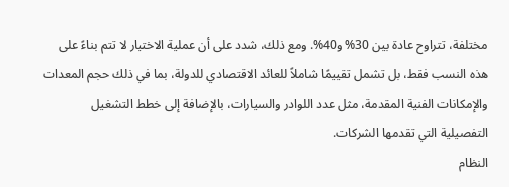مختلفة، تتراوح عادة بين 30% و40%. ومع ذلك، شدد على أن عملية الاختيار لا تتم بناءً على هذه النسب فقط، بل تشمل تقييمًا شاملاً للعائد الاقتصادي للدولة، بما في ذلك حجم المعدات والإمكانات الفنية المقدمة، مثل عدد اللوادر والسيارات، بالإضافة إلى خطط التشغيل التفصيلية التي تقدمها الشركات.
النظام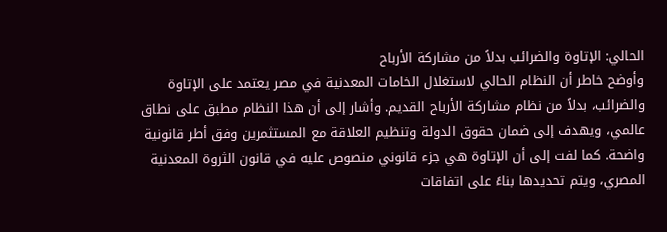الحالي: الإتاوة والضرائب بدلاً من مشاركة الأرباح
وأوضح خاطر أن النظام الحالي لاستغلال الخامات المعدنية في مصر يعتمد على الإتاوة والضرائب، بدلاً من نظام مشاركة الأرباح القديم. وأشار إلى أن هذا النظام مطبق على نطاق عالمي، ويهدف إلى ضمان حقوق الدولة وتنظيم العلاقة مع المستثمرين وفق أطر قانونية واضحة. كما لفت إلى أن الإتاوة هي جزء قانوني منصوص عليه في قانون الثروة المعدنية المصري، ويتم تحديدها بناءً على اتفاقات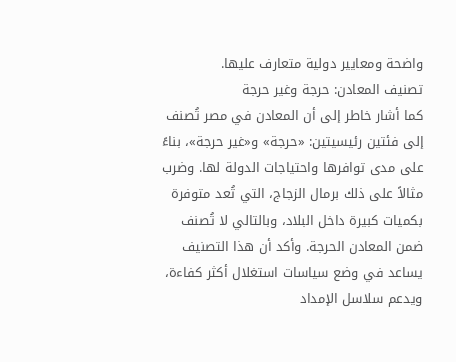واضحة ومعايير دولية متعارف عليها.
تصنيف المعادن: حرجة وغير حرجة
كما أشار خاطر إلى أن المعادن في مصر تُصنف إلى فئتين رئيسيتين: «حرجة» و«غير حرجة»، بناءً على مدى توافرها واحتياجات الدولة لها. وضرب مثالاً على ذلك برمال الزجاج، التي تُعد متوفرة بكميات كبيرة داخل البلاد، وبالتالي لا تُصنف ضمن المعادن الحرجة. وأكد أن هذا التصنيف يساعد في وضع سياسات استغلال أكثر كفاءة، ويدعم سلاسل الإمداد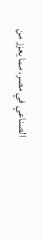الصناعي في مصر، مما يعزز من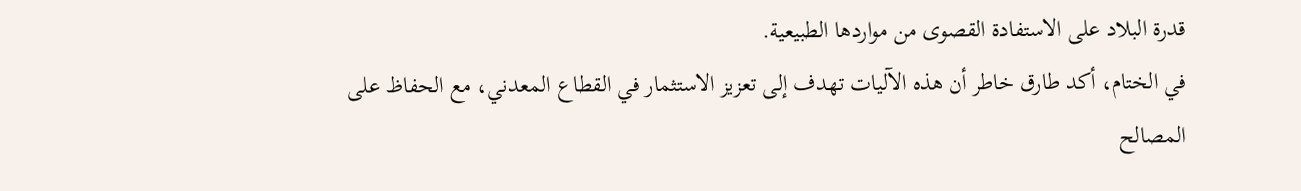قدرة البلاد على الاستفادة القصوى من مواردها الطبيعية.
في الختام، أكد طارق خاطر أن هذه الآليات تهدف إلى تعزيز الاستثمار في القطاع المعدني، مع الحفاظ على المصالح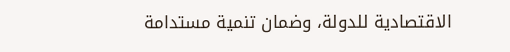الاقتصادية للدولة، وضمان تنمية مستدامة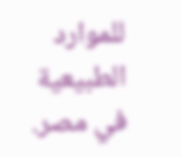للموارد الطبيعية في مصر.